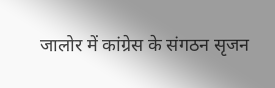जालोर में कांग्रेस के संगठन सृजन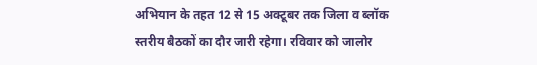अभियान के तहत 12 से 15 अक्टूबर तक जिला व ब्लॉक स्तरीय बैठकों का दौर जारी रहेगा। रविवार को जालोर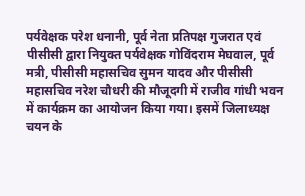पर्यवेक्षक परेश धनानी, पूर्व नेता प्रतिपक्ष गुजरात एवं पीसीसी द्वारा नियुक्त पर्यवेक्षक गोविंदराम मेघवाल, पूर्व मत्री, पीसीसी महासचिव सुमन यादव और पीसीसी महासचिव नरेश चौधरी की मौजूदगी में राजीव गांधी भवन में कार्यक्रम का आयोजन किया गया। इसमें जिलाध्यक्ष चयन के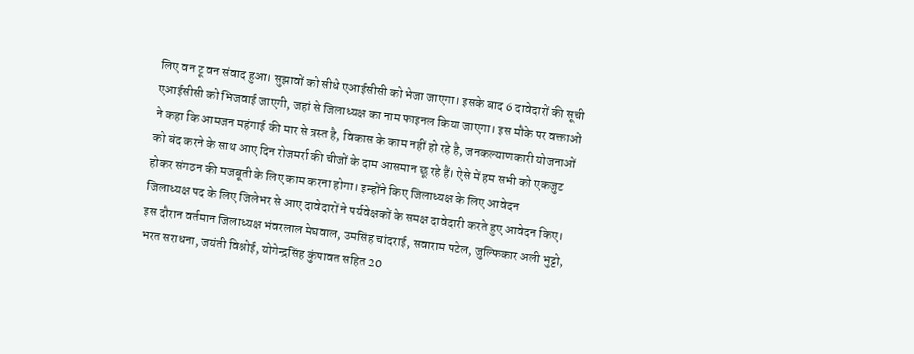लिए वन टू वन संवाद हुआ। सुझावों को सीधे एआईसीसी को भेजा जाएगा। इसके बाद 6 दावेदारों की सूची एआईसीसी को भिजवाई जाएगी, जहां से जिलाध्यक्ष का नाम फाइनल किया जाएगा। इस मौके पर वक्ताओं ने कहा कि आमजन महंगाई की मार से त्रस्त है, विकास के काम नहीं हो रहे है, जनकल्याणकारी योजनाओं को बंद करने के साथ आए दिन रोजमर्रा की चीजों के दाम आसमान छू रहे हैं। ऐसे में हम सभी को एकजुट होकर संगठन की मजबूती के लिए काम करना होगा। इन्होंने किए जिलाध्यक्ष के लिए आवेदन
जिलाध्यक्ष पद के लिए जिलेभर से आए दावेदारों ने पर्यवेक्षकों के समक्ष दावेदारी करते हुए आवेदन किए। इस दौरान वर्तमान जिलाध्यक्ष भंवरलाल मेघवाल, उमसिंह चांदराई, सवाराम पटेल, जुल्फिकार अली भुट्टो, भरत सराधना, जयंती विश्नोई, योगेन्द्रसिंह कुंपावत सहित 20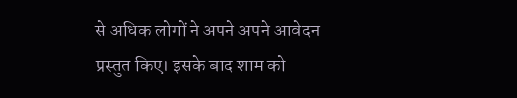से अधिक लोगों ने अपने अपने आवेदन प्रस्तुत किए। इसके बाद शाम को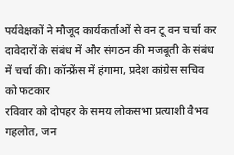पर्यवेक्षकों ने मौजूद कार्यकर्ताओं से वन टू वन चर्चा कर दावेदारों के संबंध में और संगठन की मजबूती के संबंध में चर्चा की। कॉन्फ्रेंस में हंगामा, प्रदेश कांग्रेस सचिव को फटकार
रविवार को दोपहर के समय लोकसभा प्रत्याशी वैभव गहलोत, जन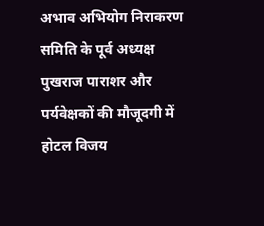अभाव अभियोग निराकरण समिति के पूर्व अध्यक्ष पुखराज पाराशर और पर्यवेक्षकों की मौजूदगी में होटल विजय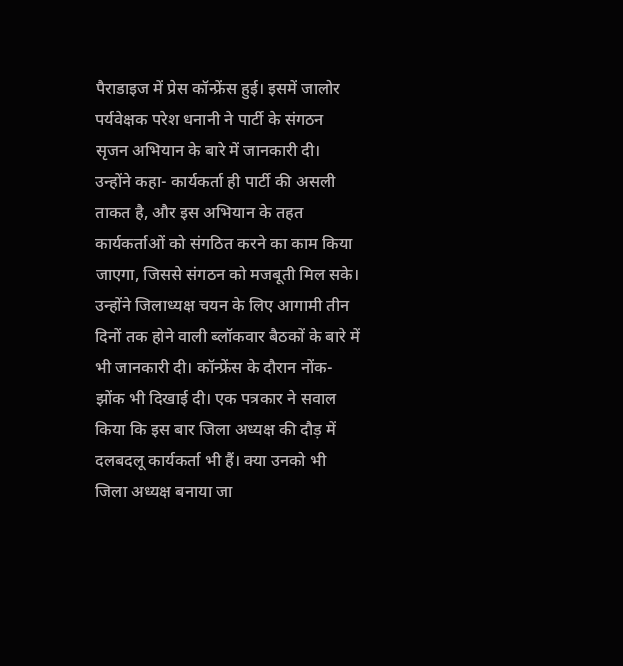पैराडाइज में प्रेस कॉन्फ्रेंस हुई। इसमें जालोर पर्यवेक्षक परेश धनानी ने पार्टी के संगठन सृजन अभियान के बारे में जानकारी दी। उन्होंने कहा- कार्यकर्ता ही पार्टी की असली ताकत है, और इस अभियान के तहत कार्यकर्ताओं को संगठित करने का काम किया जाएगा, जिससे संगठन को मजबूती मिल सके। उन्होंने जिलाध्यक्ष चयन के लिए आगामी तीन दिनों तक होने वाली ब्लॉकवार बैठकों के बारे में भी जानकारी दी। कॉन्फ्रेंस के दौरान नोंक-झोंक भी दिखाई दी। एक पत्रकार ने सवाल किया कि इस बार जिला अध्यक्ष की दौड़ में दलबदलू कार्यकर्ता भी हैं। क्या उनको भी जिला अध्यक्ष बनाया जा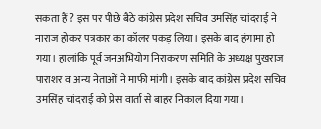सकता हैं? इस पर पीछे बैठे कांग्रेस प्रदेश सचिव उमसिंह चांदराई ने नाराज होकर पत्रकार का कॉलर पकड़ लिया। इसके बाद हंगामा हो गया। हालांकि पूर्व जनअभियोग निराकरण समिति के अध्यक्ष पुखराज पाराशर व अन्य नेताओं ने माफी मांगी। इसके बाद कांग्रेस प्रदेश सचिव उमसिंह चांदराई को प्रेस वार्ता से बाहर निकाल दिया गया।